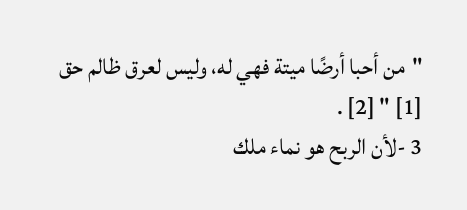"من أحبا أرضًا ميتة فهي له، وليس لعرق ظالم حق [1] " [2] .
3 -لأن الربح هو نماء ملك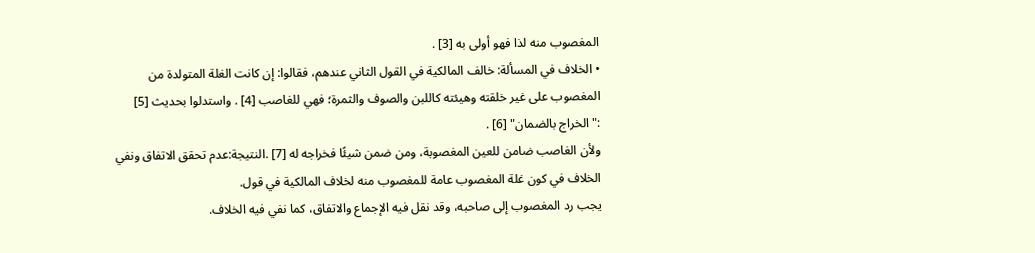المغصوب منه لذا فهو أولى به [3] .
• الخلاف في المسألة: خالف المالكية في القول الثاني عندهم، فقالوا: إن كانت الغلة المتولدة من المغصوب على غير خلقته وهيئته كاللبن والصوف والثمرة؛ فهي للغاصب [4] . واستدلوا بحديث [5] :"الخراج بالضمان" [6] .
ولأن الغاصب ضامن للعين المغصوبة، ومن ضمن شيئًا فخراجه له [7] .النتيجة:عدم تحقق الاتفاق ونفي الخلاف في كون غلة المغصوب عامة للمغصوب منه لخلاف المالكية في قول.
يجب رد المغصوب إلى صاحبه، وقد نقل فيه الإجماع والاتفاق، كما نفي فيه الخلاف.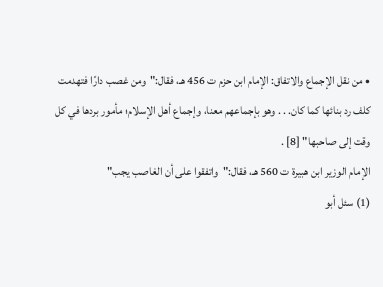• من نقل الإجماع والاتفاق: الإمام ابن حزم ت 456 هـ، فقال:"ومن غصب دارًا فتهدمت كلف رد بنائها كما كان. . . وهو بإجماعهم معنا، وإجماع أهل الإسلام؛ مأمور بردها في كل وقت إلى صاحبها" [8] .
الإمام الوزير ابن هبيرة ت 560 هـ، فقال:"واتفقوا على أن الغاصب يجب"
(1) سئل أبو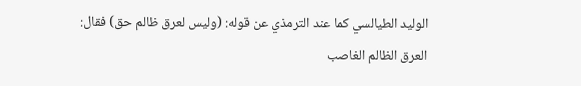الوليد الطيالسي كما عند الترمذي عن قوله: (وليس لعرق ظالم حق) فقال: العرق الظالم الغاصب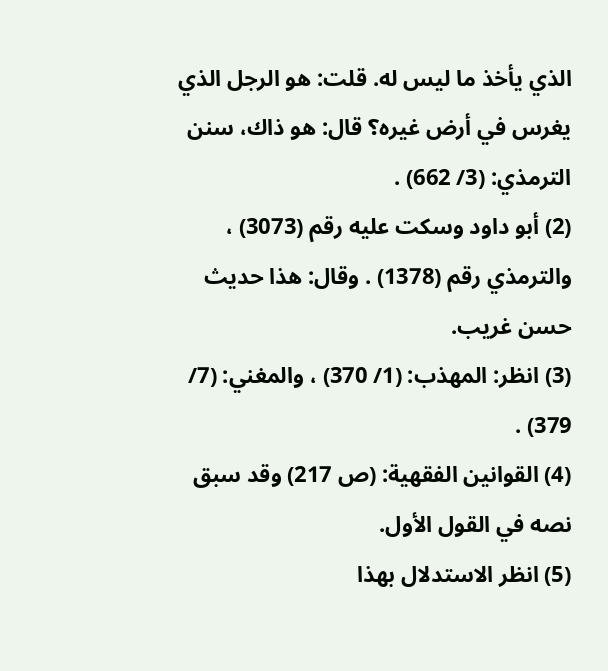الذي يأخذ ما ليس له. قلت: هو الرجل الذي يغرس في أرض غيره؟ قال: هو ذاك، سنن الترمذي: (3/ 662) .
(2) أبو داود وسكت عليه رقم (3073) ، والترمذي رقم (1378) . وقال: هذا حديث حسن غريب.
(3) انظر: المهذب: (1/ 370) ، والمغني: (7/ 379) .
(4) القوانين الفقهية: (ص 217) وقد سبق نصه في القول الأول.
(5) انظر الاستدلال بهذا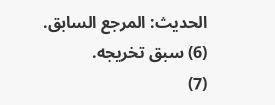الحديث: المرجع السابق.
(6) سبق تخريجه.
(7)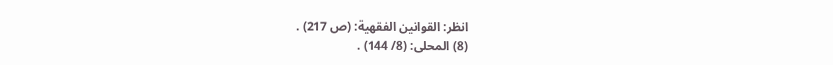انظر: القوانين الفقهية: (ص 217) .
(8) المحلى: (8/ 144) .